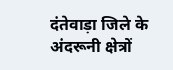दंतेवाड़ा जिले के अंदरूनी क्षेत्रों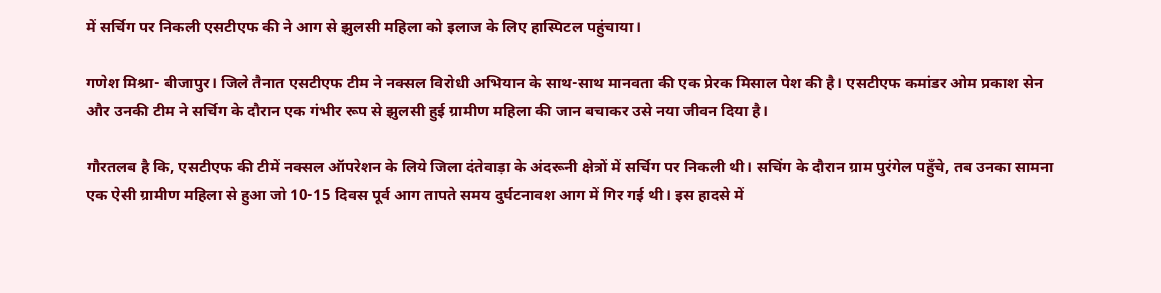में सर्चिग पर निकली एसटीएफ की ने आग से झुलसी महिला को इलाज के लिए हास्पिटल पहुंचाया।

गणेश मिश्रा- बीजापुर। जिले तैनात एसटीएफ टीम ने नक्सल विरोधी अभियान के साथ-साथ मानवता की एक प्रेरक मिसाल पेश की है। एसटीएफ कमांडर ओम प्रकाश सेन और उनकी टीम ने सर्चिग के दौरान एक गंभीर रूप से झुलसी हुई ग्रामीण महिला की जान बचाकर उसे नया जीवन दिया है।

गौरतलब है कि, एसटीएफ की टीमें नक्सल ऑपरेशन के लिये जिला दंतेवाड़ा के अंदरूनी क्षेत्रों में सर्चिग पर निकली थी। सचिंग के दौरान ग्राम पुरंगेल पहुँचे, तब उनका सामना एक ऐसी ग्रामीण महिला से हुआ जो 10-15 दिवस पूर्व आग तापते समय दुर्घटनावश आग में गिर गई थी। इस हादसे में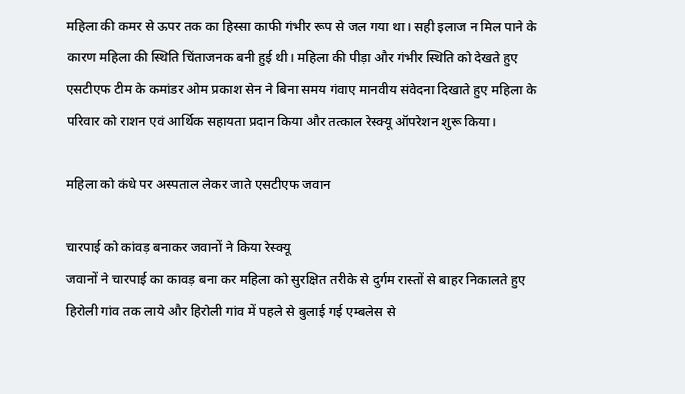महिला की कमर से ऊपर तक का हिस्सा काफी गंभीर रूप से जल गया था। सही इलाज न मिल पाने के कारण महिला की स्थिति चिंताजनक बनी हुई थी। महिला की पीड़ा और गंभीर स्थिति को देखते हुए एसटीएफ टीम के कमांडर ओम प्रकाश सेन ने बिना समय गंवाए मानवीय संवेदना दिखाते हुए महिला के परिवार को राशन एवं आर्थिक सहायता प्रदान किया और तत्काल रेस्क्यू ऑपरेशन शुरू किया।

महिला को कंधे पर अस्पताल लेकर जाते एसटीएफ जवान

चारपाई को कांवड़ बनाकर जवानों ने किया रेस्क्यू
जवानों ने चारपाई का कावड़ बना कर महिला को सुरक्षित तरीके से दुर्गम रास्तों से बाहर निकालते हुए हिरोली गांव तक लाये और हिरोली गांव में पहले से बुलाई गई एम्बलेस से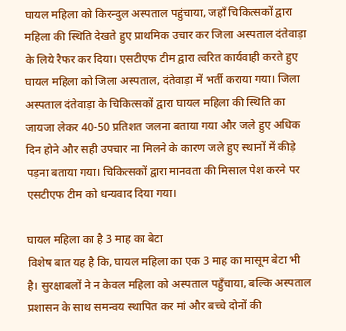घायल महिला को किरन्दुल अस्पताल पहुंचाया, जहाँ चिकित्सकों द्वारा महिला की स्थिति देखते हुए प्राथमिक उचार कर जिला अस्पताल दंतेवाड़ा के लिये रैफर कर दिया। एसटीएफ टीम द्वारा त्वरित कार्यवाही करते हुए घायल महिला को जिला अस्पताल, दंतेवाड़ा में भर्ती कराया गया। जिला अस्पताल दंतेवाड़ा के चिकित्सकों द्वारा घायल महिला की स्थिति का जायजा लेकर 40-50 प्रतिशत जलना बताया गया और जले हुए अधिक दिन होने और सही उपचार ना मिलने के कारण जले हुए स्थानों में कीड़े पड़ना बताया गया। चिकित्सकों द्वारा मानवता की मिसाल पेश करने पर एसटीएफ टीम को धन्यवाद दिया गया।

घायल महिला का है 3 माह का बेटा
विशेष बात यह है कि, घायल महिला का एक 3 माह का मासूम बेटा भी है। सुरक्षाबलों ने न केवल महिला को अस्पताल पहुँचाया, बल्कि अस्पताल प्रशासन के साथ समन्वय स्थापित कर मां और बच्चे दोनों की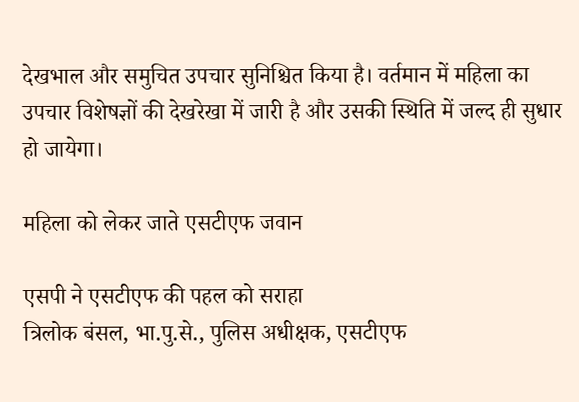देखभाल और समुचित उपचार सुनिश्चित किया है। वर्तमान में महिला का उपचार विशेषज्ञों की देखरेखा में जारी है और उसकी स्थिति में जल्द ही सुधार हो जायेगा।

महिला को लेकर जाते एसटीएफ जवान

एसपी ने एसटीएफ की पहल को सराहा
त्रिलोक बंसल, भा.पु.से., पुलिस अधीक्षक, एसटीएफ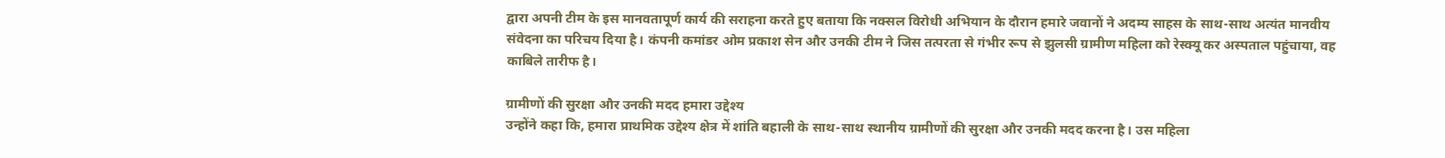द्वारा अपनी टीम के इस मानवतापूर्ण कार्य की सराहना करते हुए बताया कि नक्सल विरोधी अभियान के दौरान हमारे जवानों ने अदम्य साहस के साथ-साथ अत्यंत मानवीय संवेदना का परिचय दिया है। कंपनी कमांडर ओम प्रकाश सेन और उनकी टीम ने जिस तत्परता से गंभीर रूप से झुलसी ग्रामीण महिला को रेस्क्यू कर अस्पताल पहुंचाया, वह काबिले तारीफ है।

ग्रामीणों की सुरक्षा और उनकी मदद हमारा उद्देश्य
उन्होंने कहा कि, हमारा प्राथमिक उद्देश्य क्षेत्र में शांति बहाली के साथ-साथ स्थानीय ग्रामीणों की सुरक्षा और उनकी मदद करना है। उस महिला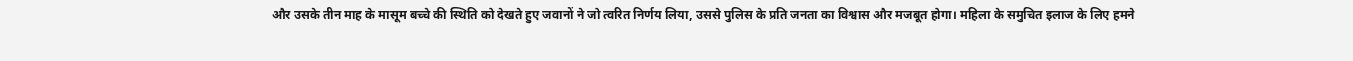और उसके तीन माह के मासूम बच्चे की स्थिति को देखते हुए जवानों ने जो त्वरित निर्णय लिया, उससे पुलिस के प्रति जनता का विश्वास और मजबूत होगा। महिला के समुचित इलाज के लिए हमने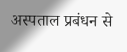अस्पताल प्रबंधन से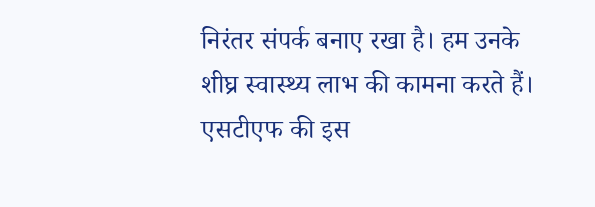निरंतर संपर्क बनाए रखा है। हम उनके शीघ्र स्वास्थ्य लाभ की कामना करते हैं। एसटीएफ की इस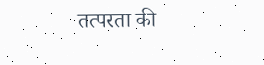तत्परता की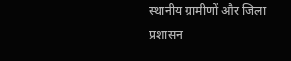स्थानीय ग्रामीणों और जिला प्रशासन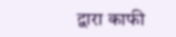द्वारा काफी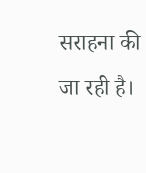सराहना की जा रही है।